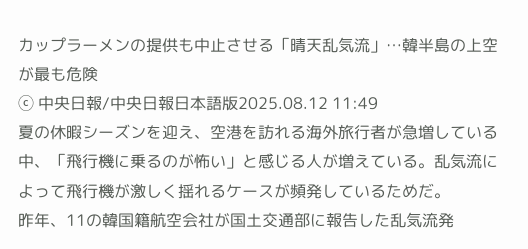カップラーメンの提供も中止させる「晴天乱気流」…韓半島の上空が最も危険
ⓒ 中央日報/中央日報日本語版2025.08.12 11:49
夏の休暇シーズンを迎え、空港を訪れる海外旅行者が急増している中、「飛行機に乗るのが怖い」と感じる人が増えている。乱気流によって飛行機が激しく揺れるケースが頻発しているためだ。
昨年、11の韓国籍航空会社が国土交通部に報告した乱気流発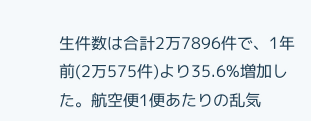生件数は合計2万7896件で、1年前(2万575件)より35.6%増加した。航空便1便あたりの乱気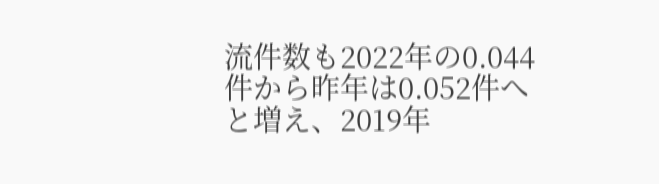流件数も2022年の0.044件から昨年は0.052件へと増え、2019年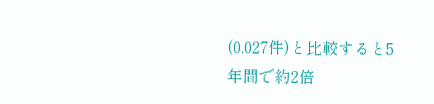(0.027件)と比較すると5年間で約2倍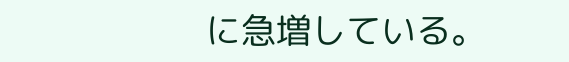に急増している。